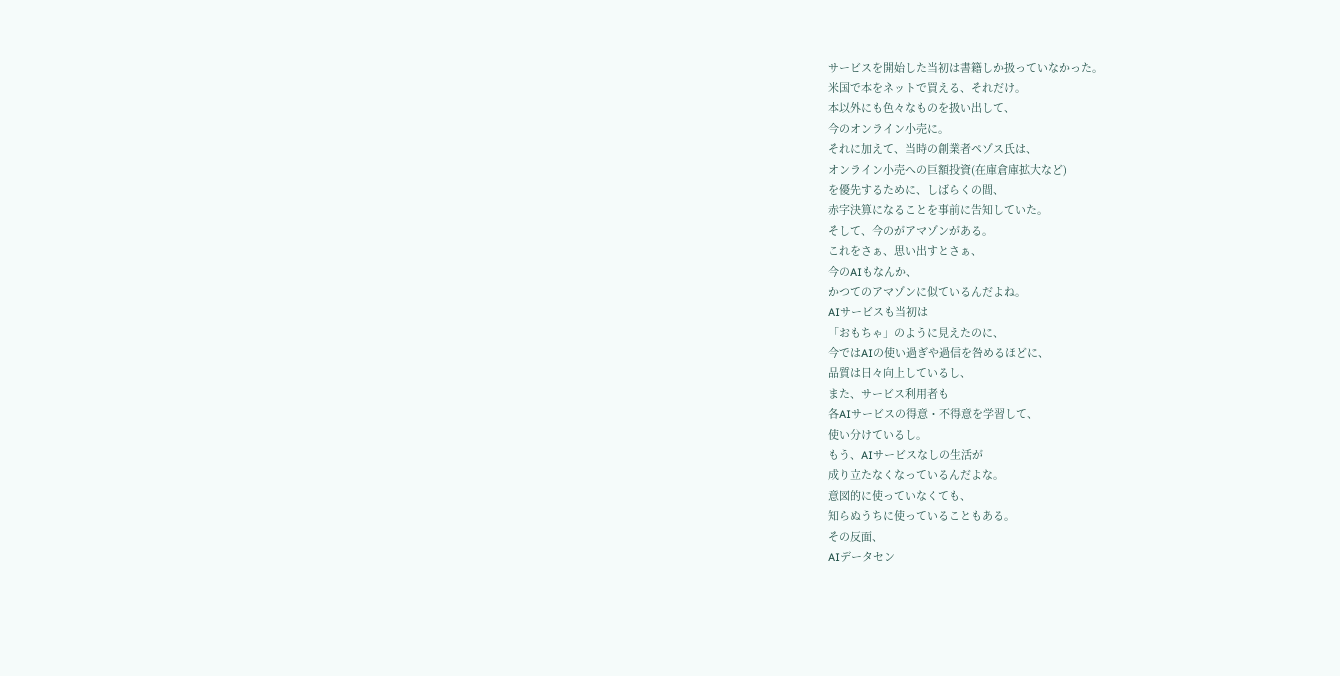サービスを開始した当初は書籍しか扱っていなかった。
米国で本をネットで買える、それだけ。
本以外にも色々なものを扱い出して、
今のオンライン小売に。
それに加えて、当時の創業者ペゾス氏は、
オンライン小売への巨額投資(在庫倉庫拡大など)
を優先するために、しばらくの間、
赤字決算になることを事前に告知していた。
そして、今のがアマゾンがある。
これをさぁ、思い出すとさぁ、
今のAIもなんか、
かつてのアマゾンに似ているんだよね。
AIサービスも当初は
「おもちゃ」のように見えたのに、
今ではAIの使い過ぎや過信を咎めるほどに、
品質は日々向上しているし、
また、サービス利用者も
各AIサービスの得意・不得意を学習して、
使い分けているし。
もう、AIサービスなしの生活が
成り立たなくなっているんだよな。
意図的に使っていなくても、
知らぬうちに使っていることもある。
その反面、
AIデータセン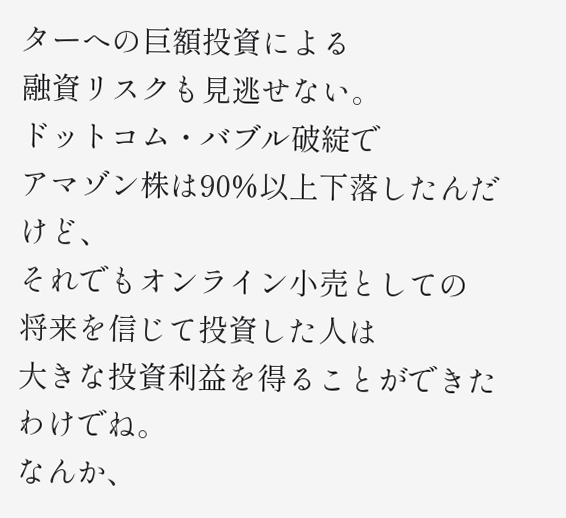ターへの巨額投資による
融資リスクも見逃せない。
ドットコム・バブル破綻で
アマゾン株は90%以上下落したんだけど、
それでもオンライン小売としての
将来を信じて投資した人は
大きな投資利益を得ることができたわけでね。
なんか、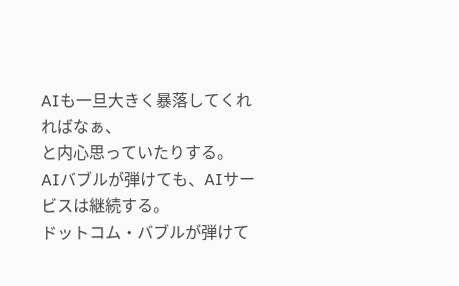AIも一旦大きく暴落してくれればなぁ、
と内心思っていたりする。
AIバブルが弾けても、AIサービスは継続する。
ドットコム・バブルが弾けて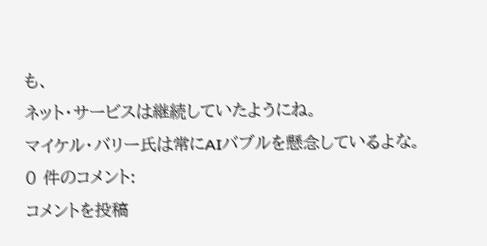も、
ネット・サービスは継続していたようにね。
マイケル・バリー氏は常にAIバブルを懸念しているよな。
0 件のコメント:
コメントを投稿